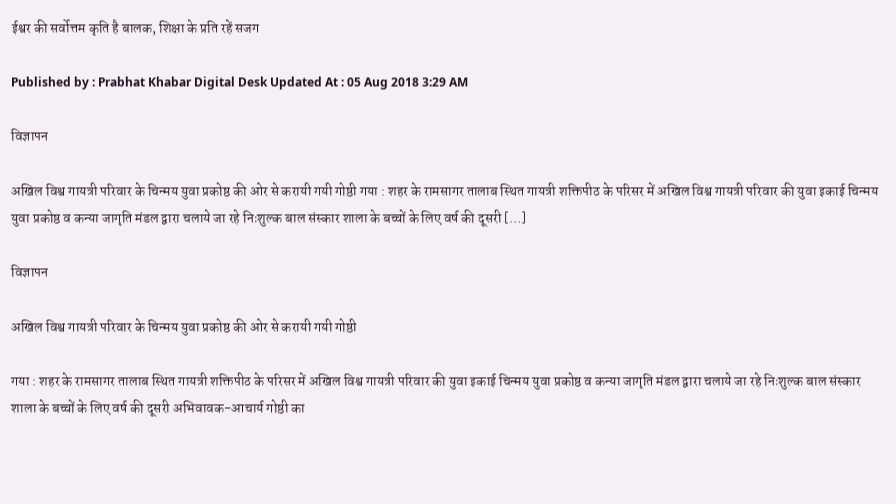ईश्वर की सर्वोत्तम कृति है बालक, शिक्षा के प्रति रहें सजग

Published by : Prabhat Khabar Digital Desk Updated At : 05 Aug 2018 3:29 AM

विज्ञापन

अखिल विश्व गायत्री परिवार के चिन्मय युवा प्रकोष्ठ की ओर से करायी गयी गोष्ठी गया : शहर के रामसागर तालाब स्थित गायत्री शक्तिपीठ के परिसर में अखिल विश्व गायत्री परिवार की युवा इकाई चिन्मय युवा प्रकोष्ठ व कन्या जागृति मंडल द्वारा चलाये जा रहे निःशुल्क बाल संस्कार शाला के बच्चों के लिए वर्ष की दूसरी […]

विज्ञापन

अखिल विश्व गायत्री परिवार के चिन्मय युवा प्रकोष्ठ की ओर से करायी गयी गोष्ठी

गया : शहर के रामसागर तालाब स्थित गायत्री शक्तिपीठ के परिसर में अखिल विश्व गायत्री परिवार की युवा इकाई चिन्मय युवा प्रकोष्ठ व कन्या जागृति मंडल द्वारा चलाये जा रहे निःशुल्क बाल संस्कार शाला के बच्चों के लिए वर्ष की दूसरी अभिवावक-आचार्य गोष्ठी का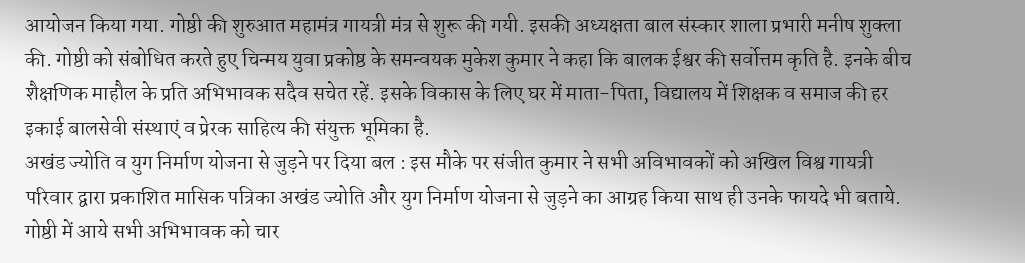आयोजन किया गया. गोष्ठी की शुरुआत महामंत्र गायत्री मंत्र से शुरू की गयी. इसकी अध्यक्षता बाल संस्कार शाला प्रभारी मनीष शुक्ला की. गोष्ठी को संबोधित करते हुए चिन्मय युवा प्रकोष्ठ के समन्वयक मुकेश कुमार ने कहा कि बालक ईश्वर की सर्वोत्तम कृति है. इनके बीच शैक्षणिक माहौल के प्रति अभिभावक सदैव सचेत रहें. इसके विकास के लिए घर में माता-पिता, विद्यालय में शिक्षक व समाज की हर इकाई बालसेवी संस्थाएं व प्रेरक साहित्य की संयुक्त भूमिका है.
अखंड ज्योति व युग निर्माण योजना से जुड़ने पर दिया बल : इस मौके पर संजीत कुमार ने सभी अविभावकों को अखिल विश्व गायत्री परिवार द्वारा प्रकाशित मासिक पत्रिका अखंड ज्योति और युग निर्माण योजना से जुड़ने का आग्रह किया साथ ही उनके फायदे भी बताये. गोष्ठी में आये सभी अभिभावक को चार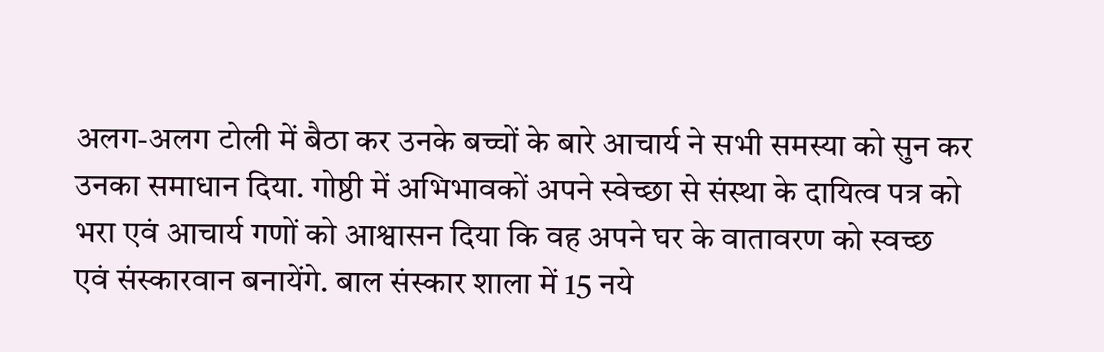अलग-अलग टोली में बैठा कर उनके बच्चों के बारे आचार्य ने सभी समस्या को सुन कर उनका समाधान दिया. गोष्ठी में अभिभावकों अपने स्वेच्छा से संस्था के दायित्व पत्र को भरा एवं आचार्य गणों को आश्वासन दिया कि वह अपने घर के वातावरण को स्वच्छ एवं संस्कारवान बनायेंगे. बाल संस्कार शाला में 15 नये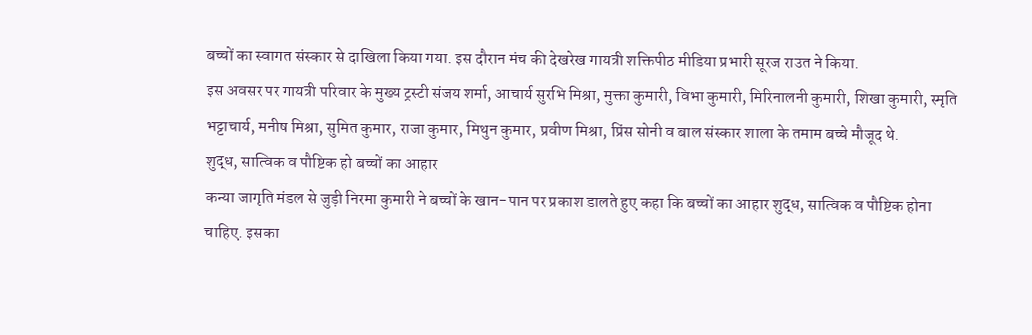बच्चों का स्वागत संस्कार से दाखिला किया गया. इस दौरान मंच की देखरेख गायत्री शक्तिपीठ मीडिया प्रभारी सूरज राउत ने किया.
इस अवसर पर गायत्री परिवार के मुख्य ट्रस्टी संजय शर्मा, आचार्य सुरभि मिश्रा, मुक्ता कुमारी, विभा कुमारी, मिरिनालनी कुमारी, शिखा कुमारी, स्मृति भट्टाचार्य, मनीष मिश्रा, सुमित कुमार, राजा कुमार, मिथुन कुमार, प्रवीण मिश्रा, प्रिंस सोनी व बाल संस्कार शाला के तमाम बच्चे मौजूद थे.
शुद्ध, सात्विक व पौष्टिक हो बच्चों का आहार
कन्या जागृति मंडल से जुड़ी निरमा कुमारी ने बच्चों के खान-पान पर प्रकाश डालते हुए कहा कि बच्चों का आहार शुद्ध, सात्विक व पौष्टिक होना चाहिए. इसका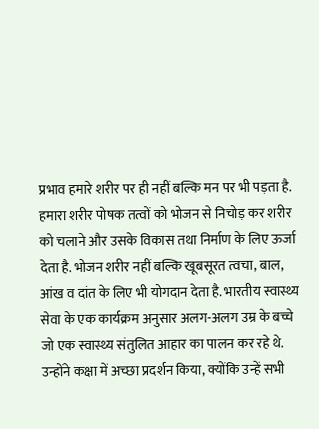प्रभाव हमारे शरीर पर ही नहीं बल्कि मन पर भी पड़ता है. हमारा शरीर पोषक तत्वों को भोजन से निचोड़ कर शरीर को चलाने और उसके विकास तथा निर्माण के लिए ऊर्जा देता है. भोजन शरीर नहीं बल्कि खूबसूरत त्वचा, बाल, आंख व दांत के लिए भी योगदान देता है. भारतीय स्वास्थ्य सेवा के एक कार्यक्रम अनुसार अलग-अलग उम्र के बच्चे जो एक स्वास्थ्य संतुलित आहार का पालन कर रहे थे. उन्होंने कक्षा में अच्छा प्रदर्शन किया, क्योंकि उन्हें सभी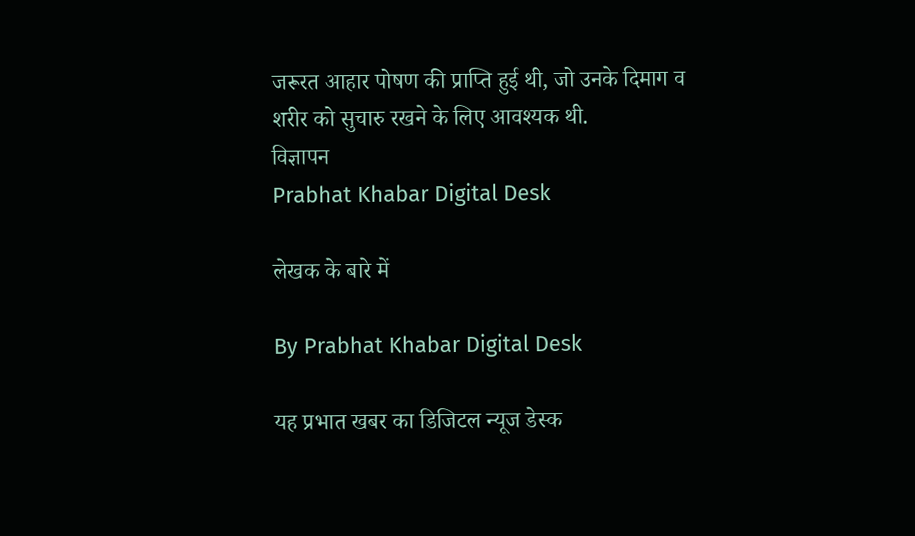जरूरत आहार पोषण की प्राप्ति हुई थी, जो उनके दिमाग व शरीर को सुचारु रखने के लिए आवश्यक थी.
विज्ञापन
Prabhat Khabar Digital Desk

लेखक के बारे में

By Prabhat Khabar Digital Desk

यह प्रभात खबर का डिजिटल न्यूज डेस्क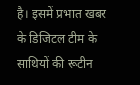है। इसमें प्रभात खबर के डिजिटल टीम के साथियों की रूटीन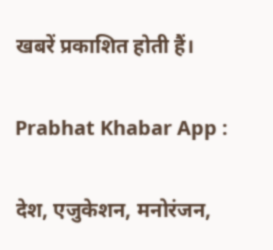खबरें प्रकाशित होती हैं।

Prabhat Khabar App :

देश, एजुकेशन, मनोरंजन,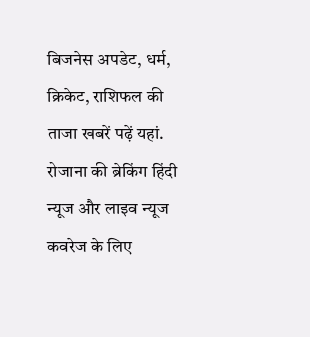बिजनेस अपडेट, धर्म, क्रिकेट, राशिफल की ताजा खबरें पढ़ें यहां. रोजाना की ब्रेकिंग हिंदी न्यूज और लाइव न्यूज कवरेज के लिए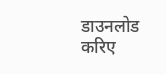डाउनलोड करिए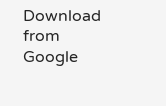Download from Google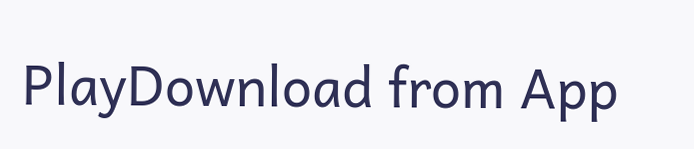PlayDownload from App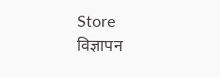Store
विज्ञापन